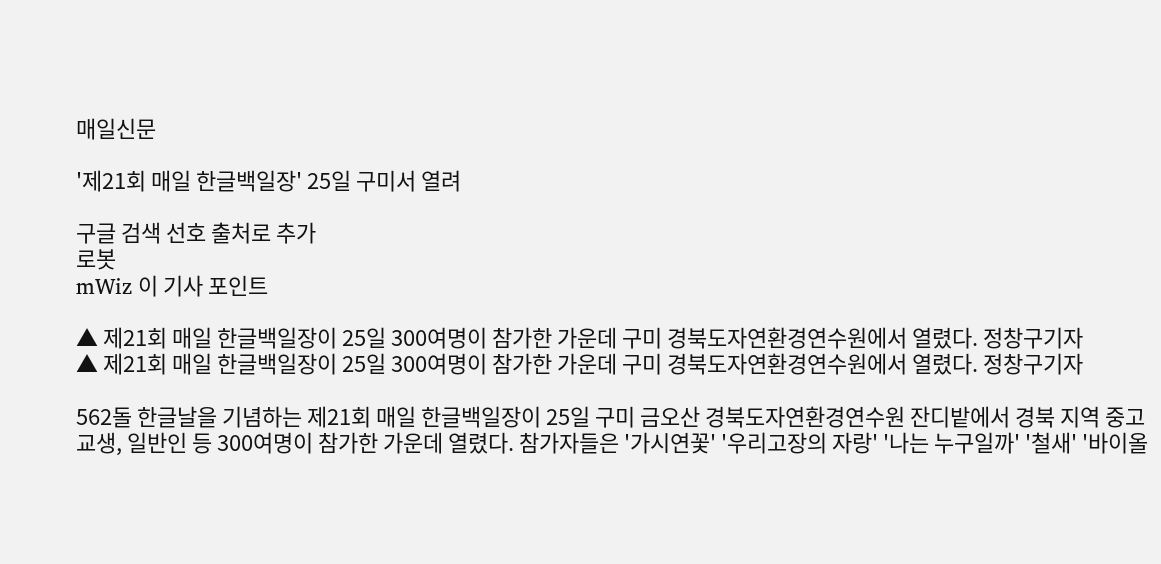매일신문

'제21회 매일 한글백일장' 25일 구미서 열려

구글 검색 선호 출처로 추가
로봇
mWiz 이 기사 포인트

▲ 제21회 매일 한글백일장이 25일 300여명이 참가한 가운데 구미 경북도자연환경연수원에서 열렸다. 정창구기자
▲ 제21회 매일 한글백일장이 25일 300여명이 참가한 가운데 구미 경북도자연환경연수원에서 열렸다. 정창구기자

562돌 한글날을 기념하는 제21회 매일 한글백일장이 25일 구미 금오산 경북도자연환경연수원 잔디밭에서 경북 지역 중고교생, 일반인 등 300여명이 참가한 가운데 열렸다. 참가자들은 '가시연꽃' '우리고장의 자랑' '나는 누구일까' '철새' '바이올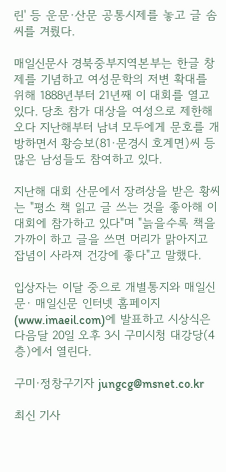린' 등 운문·산문 공통시제를 놓고 글 솜씨를 겨뤘다.

매일신문사 경북중부지역본부는 한글 창제를 기념하고 여성문학의 저변 확대를 위해 1888년부터 21년째 이 대회를 열고 있다. 당초 참가 대상을 여성으로 제한해 오다 지난해부터 남녀 모두에게 문호를 개방하면서 황승보(81·문경시 호계면)씨 등 많은 남성들도 참여하고 있다.

지난해 대회 산문에서 장려상을 받은 황씨는 "평소 책 읽고 글 쓰는 것을 좋아해 이 대회에 참가하고 있다"며 "늙을수록 책을 가까이 하고 글을 쓰면 머리가 맑아지고 잡념이 사라져 건강에 좋다"고 말했다.

입상자는 이달 중으로 개별통지와 매일신문· 매일신문 인터넷 홈페이지(www.imaeil.com)에 발표하고 시상식은 다음달 20일 오후 3시 구미시청 대강당(4층)에서 열린다.

구미·정창구기자 jungcg@msnet.co.kr

최신 기사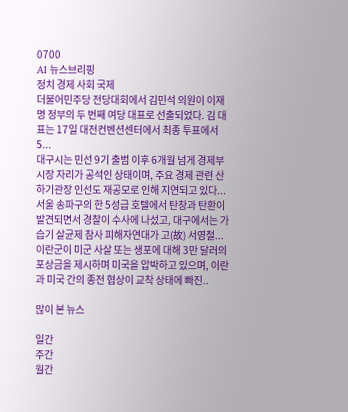0700
AI 뉴스브리핑
정치 경제 사회 국제
더불어민주당 전당대회에서 김민석 의원이 이재명 정부의 두 번째 여당 대표로 선출되었다. 김 대표는 17일 대전컨벤션센터에서 최종 투표에서 5...
대구시는 민선 9기 출범 이후 6개월 넘게 경제부시장 자리가 공석인 상태이며, 주요 경제 관련 산하기관장 인선도 재공모로 인해 지연되고 있다...
서울 송파구의 한 5성급 호텔에서 탄창과 탄환이 발견되면서 경찰이 수사에 나섰고, 대구에서는 가습기 살균제 참사 피해자연대가 고(故) 서영철...
이란군이 미군 사살 또는 생포에 대해 3만 달러의 포상금을 제시하며 미국을 압박하고 있으며, 이란과 미국 간의 종전 협상이 교착 상태에 빠진..

많이 본 뉴스

일간
주간
월간